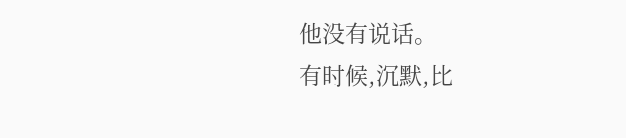他没有说话。
有时候,沉默,比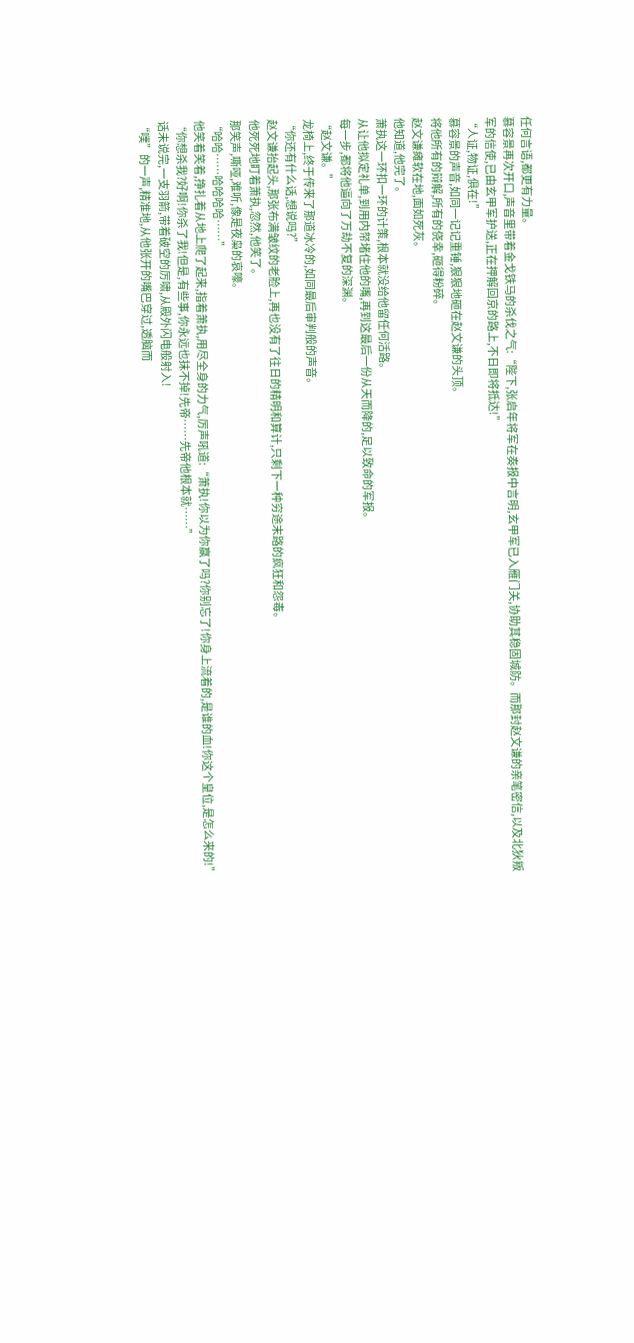任何言语,都更有力量。
慕容景再次开口,声音里带着金戈铁马的杀伐之气:“陛下,张启年将军在奏报中言明,玄甲军已入雁门关,协助其稳固城防。而那封赵文谦的亲笔密信,以及北狄叛军的信使,已由玄甲军护送,正在押解回京的路上,不日即将抵达!”
“人证,物证,俱在!”
慕容景的声音,如同一记记重锤,狠狠地砸在赵文谦的头顶。
将他所有的辩解,所有的侥幸,砸得粉碎。
赵文谦瘫软在地,面如死灰。
他知道,他完了。
萧执这一环扣一环的计策,根本就没给他留任何活路。
从让他拟定礼单,到用内帑堵住他的嘴,再到这最后一份从天而降的,足以致命的军报。
每一步,都将他逼向了万劫不复的深渊。
“赵文谦。”
龙椅上,终于传来了那道冰冷的,如同最后审判般的声音。
“你还有什么话,想说吗?”
赵文谦抬起头,那张布满皱纹的老脸上,再也没有了往日的精明和算计,只剩下一种穷途末路的疯狂和怨毒。
他死死地盯着萧执,忽然,他笑了。
那笑声,嘶哑,难听,像是夜枭的哀嚎。
“哈哈……哈哈哈哈……”
他笑着笑着,挣扎着从地上爬了起来,指着萧执,用尽全身的力气,厉声吼道:“萧执!你以为你赢了吗?你别忘了!你身上流着的,是谁的血!你这个皇位,是怎么来的!”
“你想杀我?好啊!你杀了我!但是,有些事,你永远也抹不掉!先帝……先帝他根本就……”
话未说完,一支羽箭,带着破空的厉啸,从殿外闪电般射入!
“噗”的一声,精准地,从他张开的嘴巴穿过,透脑而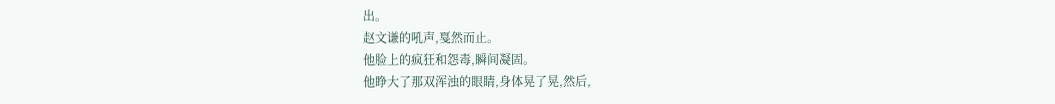出。
赵文谦的吼声,戛然而止。
他脸上的疯狂和怨毒,瞬间凝固。
他睁大了那双浑浊的眼睛,身体晃了晃,然后,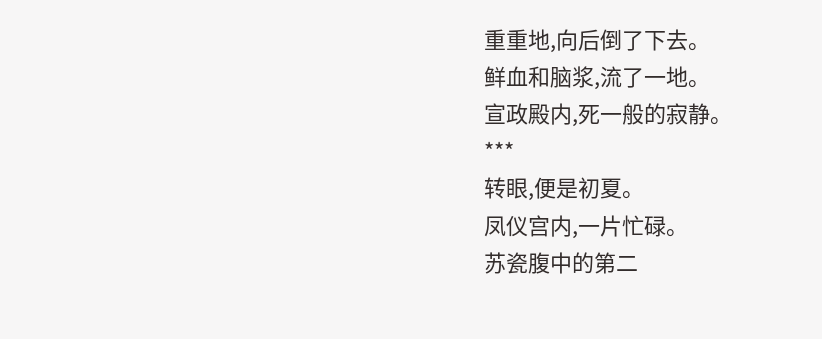重重地,向后倒了下去。
鲜血和脑浆,流了一地。
宣政殿内,死一般的寂静。
***
转眼,便是初夏。
凤仪宫内,一片忙碌。
苏瓷腹中的第二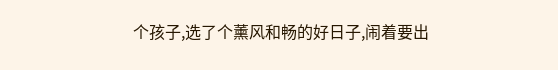个孩子,选了个薰风和畅的好日子,闹着要出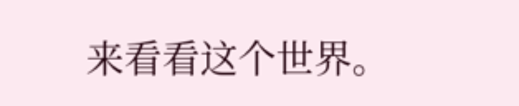来看看这个世界。